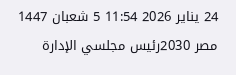24 يناير 2026 11:54 5 شعبان 1447
مصر 2030رئيس مجلسي الإدارة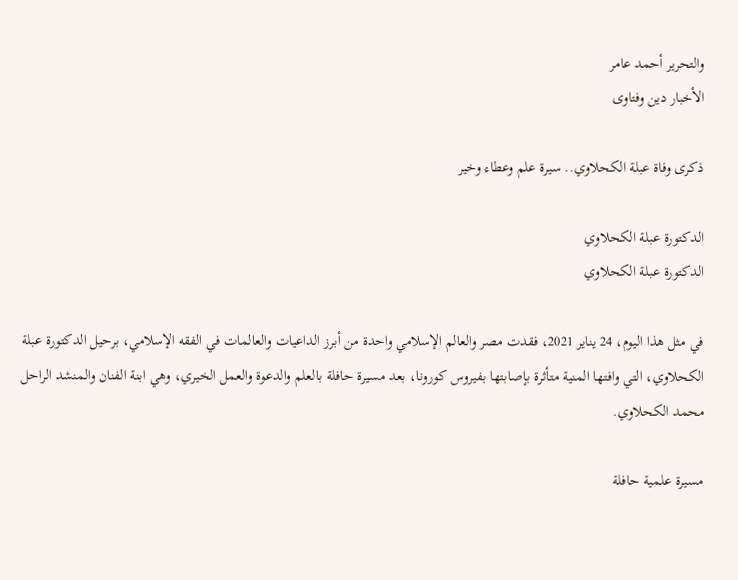والتحرير أحمد عامر
الأخبار دين وفتاوى

ذكرى وفاة عبلة الكحلاوي.. سيرة علم وعطاء وخير

الدكتورة عبلة الكحلاوي
الدكتورة عبلة الكحلاوي

في مثل هذا اليوم، 24 يناير 2021، فقدت مصر والعالم الإسلامي واحدة من أبرز الداعيات والعالمات في الفقه الإسلامي، برحيل الدكتورة عبلة الكحلاوي، التي وافتها المنية متأثرة بإصابتها بفيروس كورونا، بعد مسيرة حافلة بالعلم والدعوة والعمل الخيري، وهي ابنة الفنان والمنشد الراحل محمد الكحلاوي.

مسيرة علمية حافلة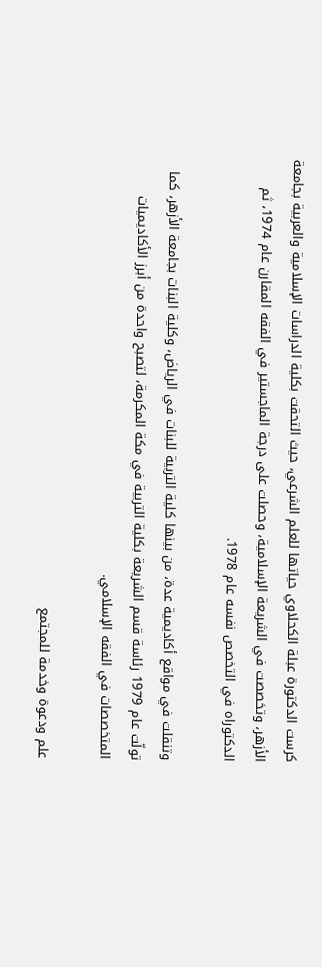كرست الدكتورة عبلة الكحلاوي حياتها للعلم الشرعي، حيث التحقت بكلية الدراسات الإسلامية والعربية بجامعة الأزهر، وتخصصت في الشريعة الإسلامية، وحصلت على درجة الماجستير في الفقه المقارن عام 1974، ثم الدكتوراه في التخصص نفسه عام 1978.

وتنقلت في مواقع أكاديمية عدة، من بينها كلية التربية للبنات في الرياض، وكلية البنات بجامعة الأزهر، كما تولّت عام 1979 رئاسة قسم الشريعة بكلية التربية في مكة المكرمة، لتصبح واحدة من أبرز الأكاديميات المتخصصات في الفقه الإسلامي.

علم ودعوة وخدمة للمجتمع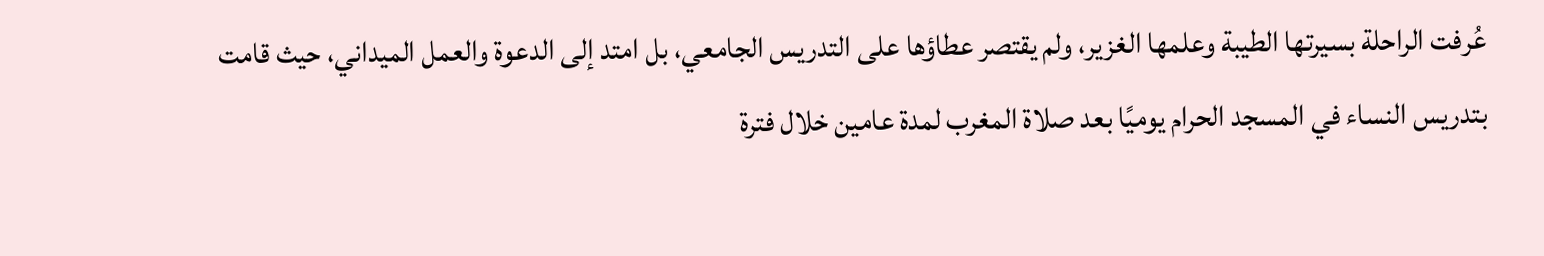عُرفت الراحلة بسيرتها الطيبة وعلمها الغزير، ولم يقتصر عطاؤها على التدريس الجامعي، بل امتد إلى الدعوة والعمل الميداني، حيث قامت بتدريس النساء في المسجد الحرام يوميًا بعد صلاة المغرب لمدة عامين خلال فترة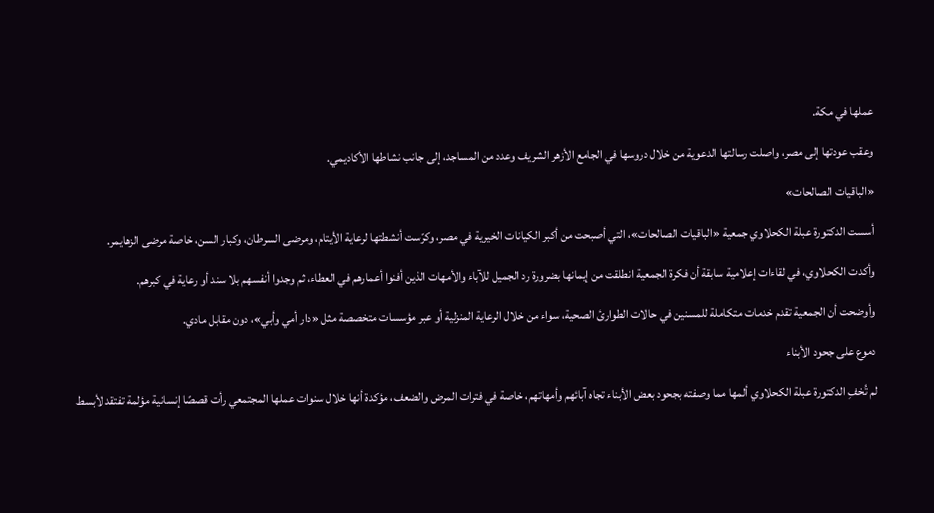عملها في مكة.

وعقب عودتها إلى مصر، واصلت رسالتها الدعوية من خلال دروسها في الجامع الأزهر الشريف وعدد من المساجد، إلى جانب نشاطها الأكاديمي.

«الباقيات الصالحات»

أسست الدكتورة عبلة الكحلاوي جمعية «الباقيات الصالحات»، التي أصبحت من أكبر الكيانات الخيرية في مصر، وكرّست أنشطتها لرعاية الأيتام، ومرضى السرطان، وكبار السن، خاصة مرضى الزهايمر.

وأكدت الكحلاوي، في لقاءات إعلامية سابقة أن فكرة الجمعية انطلقت من إيمانها بضرورة رد الجميل للآباء والأمهات الذين أفنوا أعمارهم في العطاء، ثم وجدوا أنفسهم بلا سند أو رعاية في كبرهم.

وأوضحت أن الجمعية تقدم خدمات متكاملة للمسنين في حالات الطوارئ الصحية، سواء من خلال الرعاية المنزلية أو عبر مؤسسات متخصصة مثل «دار أمي وأبي»، دون مقابل مادي.

دموع على جحود الأبناء

لم تُخفِ الدكتورة عبلة الكحلاوي ألمها مما وصفته بجحود بعض الأبناء تجاه آبائهم وأمهاتهم، خاصة في فترات المرض والضعف، مؤكدة أنها خلال سنوات عملها المجتمعي رأت قصصًا إنسانية مؤلمة تفتقد لأبسط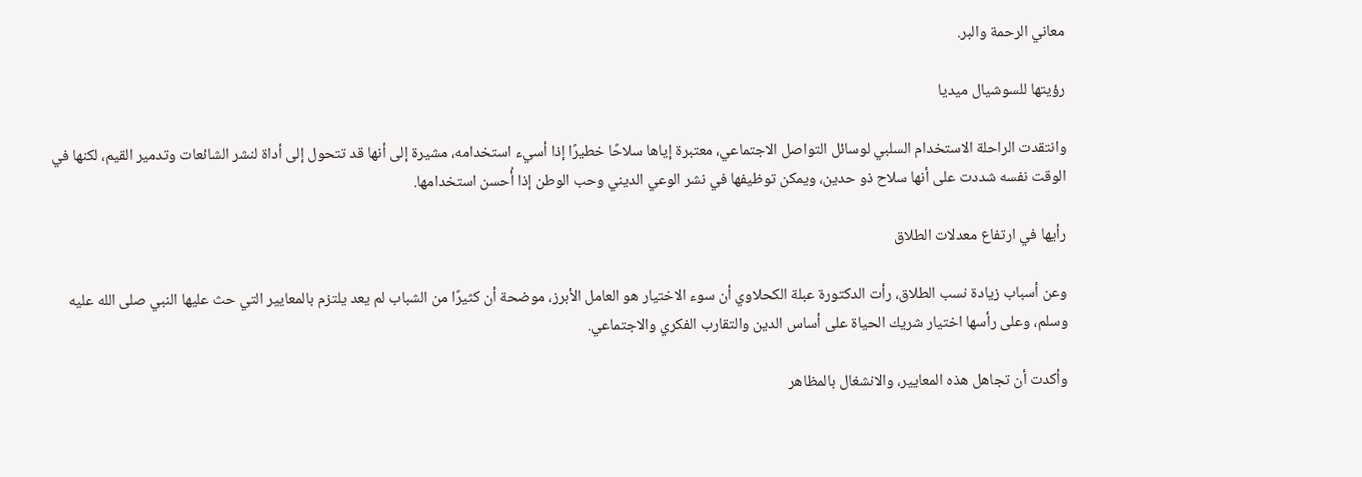معاني الرحمة والبر.

رؤيتها للسوشيال ميديا

وانتقدت الراحلة الاستخدام السلبي لوسائل التواصل الاجتماعي، معتبرة إياها سلاحًا خطيرًا إذا أسيء استخدامه، مشيرة إلى أنها قد تتحول إلى أداة لنشر الشائعات وتدمير القيم، لكنها في الوقت نفسه شددت على أنها سلاح ذو حدين، ويمكن توظيفها في نشر الوعي الديني وحب الوطن إذا أُحسن استخدامها.

رأيها في ارتفاع معدلات الطلاق

وعن أسباب زيادة نسب الطلاق، رأت الدكتورة عبلة الكحلاوي أن سوء الاختيار هو العامل الأبرز، موضحة أن كثيرًا من الشباب لم يعد يلتزم بالمعايير التي حث عليها النبي صلى الله عليه وسلم، وعلى رأسها اختيار شريك الحياة على أساس الدين والتقارب الفكري والاجتماعي.

وأكدت أن تجاهل هذه المعايير، والانشغال بالمظاهر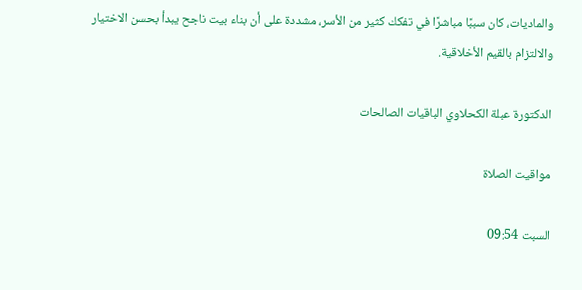والماديات، كان سببًا مباشرًا في تفكك كثير من الأسر، مشددة على أن بناء بيت ناجح يبدأ بحسن الاختيار والالتزام بالقيم الأخلاقية.

الدكتورة عبلة الكحلاوي الباقيات الصالحات

مواقيت الصلاة

السبت 09:54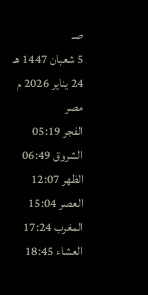صـ
5 شعبان 1447 هـ 24 يناير 2026 م
مصر
الفجر 05:19
الشروق 06:49
الظهر 12:07
العصر 15:04
المغرب 17:24
العشاء 18:45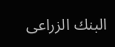البنك الزراعى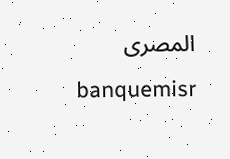المصرى
banquemisr